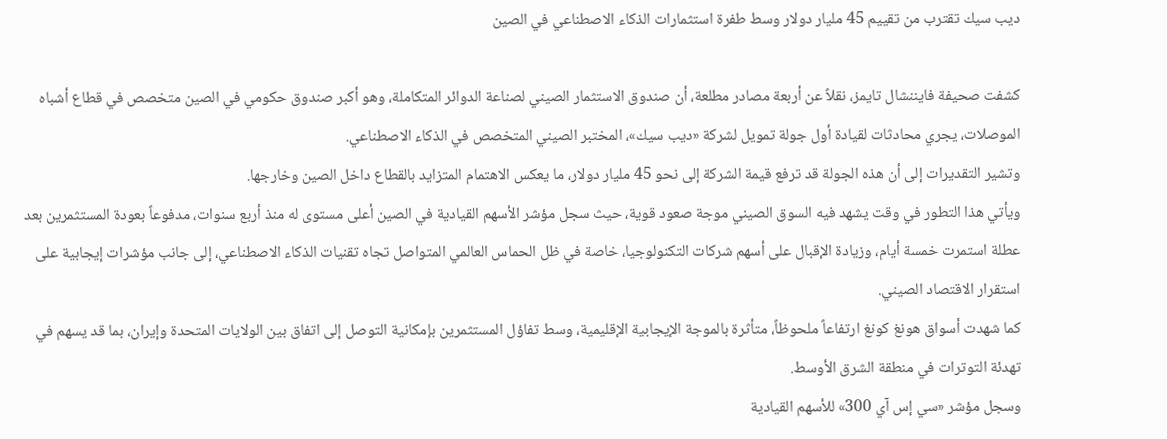ديب سيك تقترب من تقييم 45 مليار دولار وسط طفرة استثمارات الذكاء الاصطناعي في الصين

كشفت صحيفة فايننشال تايمز، نقلاً عن أربعة مصادر مطلعة، أن صندوق الاستثمار الصيني لصناعة الدوائر المتكاملة، وهو أكبر صندوق حكومي في الصين متخصص في قطاع أشباه الموصلات، يجري محادثات لقيادة أول جولة تمويل لشركة «ديب سيك»، المختبر الصيني المتخصص في الذكاء الاصطناعي.
وتشير التقديرات إلى أن هذه الجولة قد ترفع قيمة الشركة إلى نحو 45 مليار دولار، ما يعكس الاهتمام المتزايد بالقطاع داخل الصين وخارجها.
ويأتي هذا التطور في وقت يشهد فيه السوق الصيني موجة صعود قوية، حيث سجل مؤشر الأسهم القيادية في الصين أعلى مستوى له منذ أربع سنوات، مدفوعاً بعودة المستثمرين بعد عطلة استمرت خمسة أيام، وزيادة الإقبال على أسهم شركات التكنولوجيا، خاصة في ظل الحماس العالمي المتواصل تجاه تقنيات الذكاء الاصطناعي، إلى جانب مؤشرات إيجابية على استقرار الاقتصاد الصيني.
كما شهدت أسواق هونغ كونغ ارتفاعاً ملحوظاً، متأثرة بالموجة الإيجابية الإقليمية، وسط تفاؤل المستثمرين بإمكانية التوصل إلى اتفاق بين الولايات المتحدة وإيران، بما قد يسهم في تهدئة التوترات في منطقة الشرق الأوسط.
وسجل مؤشر «سي إس آي 300» للأسهم القيادية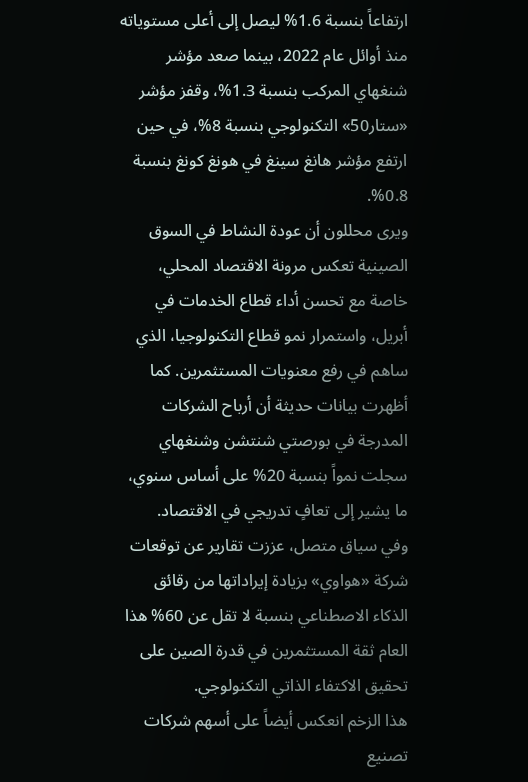ارتفاعاً بنسبة 1.6% ليصل إلى أعلى مستوياته منذ أوائل عام 2022، بينما صعد مؤشر شنغهاي المركب بنسبة 1.3%، وقفز مؤشر «ستار50» التكنولوجي بنسبة 8%، في حين ارتفع مؤشر هانغ سينغ في هونغ كونغ بنسبة 0.8%.
ويرى محللون أن عودة النشاط في السوق الصينية تعكس مرونة الاقتصاد المحلي، خاصة مع تحسن أداء قطاع الخدمات في أبريل، واستمرار نمو قطاع التكنولوجيا، الذي ساهم في رفع معنويات المستثمرين. كما أظهرت بيانات حديثة أن أرباح الشركات المدرجة في بورصتي شنتشن وشنغهاي سجلت نمواً بنسبة 20% على أساس سنوي، ما يشير إلى تعافٍ تدريجي في الاقتصاد.
وفي سياق متصل، عززت تقارير عن توقعات شركة «هواوي» بزيادة إيراداتها من رقائق الذكاء الاصطناعي بنسبة لا تقل عن 60% هذا العام ثقة المستثمرين في قدرة الصين على تحقيق الاكتفاء الذاتي التكنولوجي.
هذا الزخم انعكس أيضاً على أسهم شركات تصنيع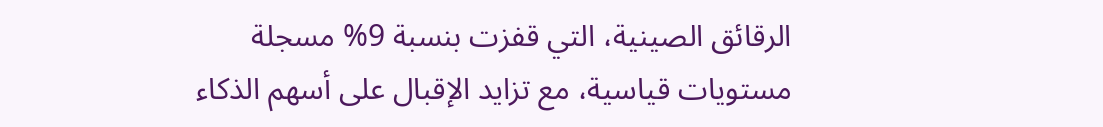الرقائق الصينية، التي قفزت بنسبة 9% مسجلة مستويات قياسية، مع تزايد الإقبال على أسهم الذكاء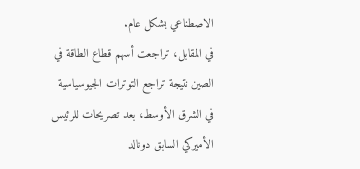الاصطناعي بشكل عام.
في المقابل، تراجعت أسهم قطاع الطاقة في الصين نتيجة تراجع التوترات الجيوسياسية في الشرق الأوسط، بعد تصريحات للرئيس الأميركي السابق دونالد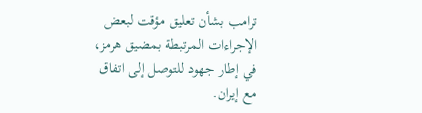ترامب بشأن تعليق مؤقت لبعض الإجراءات المرتبطة بمضيق هرمز، في إطار جهود للتوصل إلى اتفاق مع إيران.